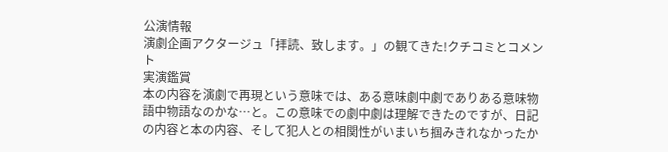公演情報
演劇企画アクタージュ「拝読、致します。」の観てきた!クチコミとコメント
実演鑑賞
本の内容を演劇で再現という意味では、ある意味劇中劇でありある意味物語中物語なのかな…と。この意味での劇中劇は理解できたのですが、日記の内容と本の内容、そして犯人との相関性がいまいち掴みきれなかったか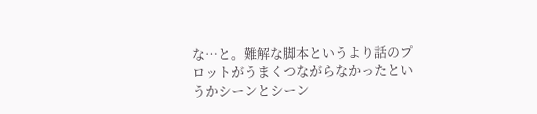な…と。難解な脚本というより話のプロットがうまくつながらなかったというかシーンとシーン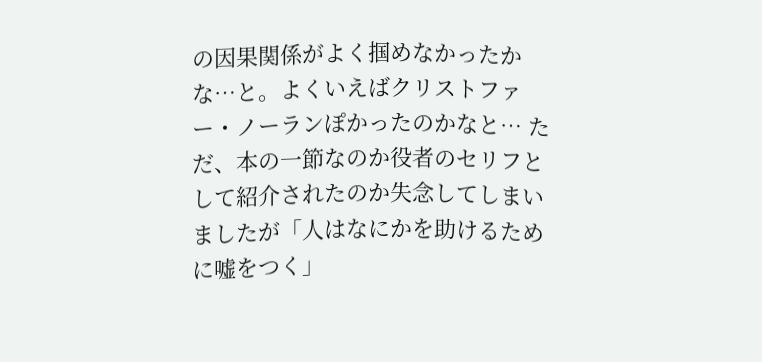の因果関係がよく掴めなかったかな…と。よくいえばクリストファー・ノーランぽかったのかなと… ただ、本の一節なのか役者のセリフとして紹介されたのか失念してしまいましたが「人はなにかを助けるために嘘をつく」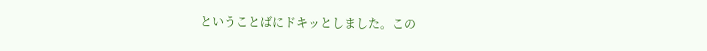ということばにドキッとしました。この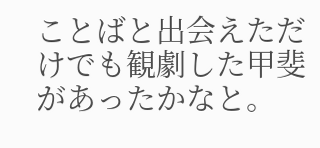ことばと出会えただけでも観劇した甲斐があったかなと。